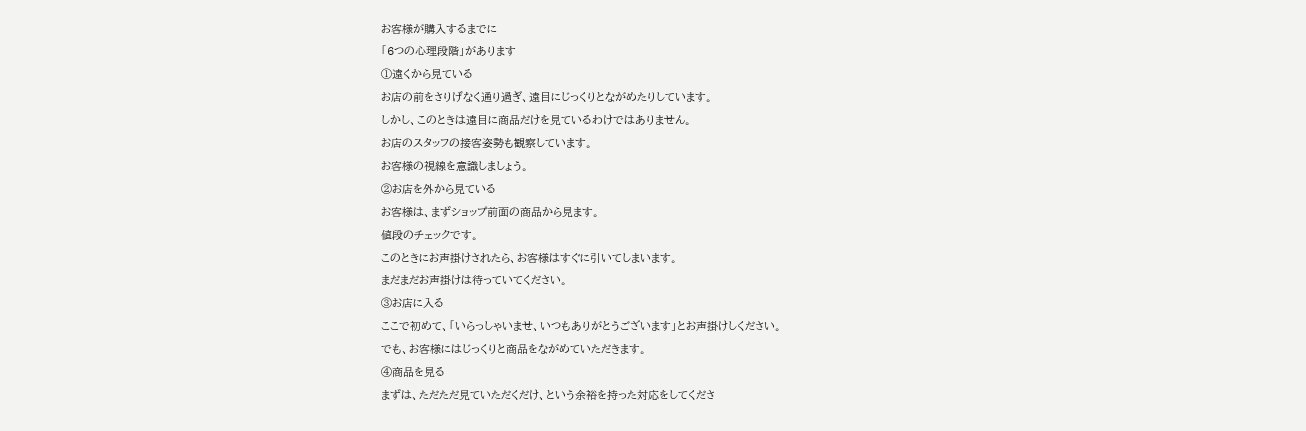お客様が購入するまでに
「6つの心理段階」があります
①遠くから見ている
お店の前をさりげなく通り過ぎ、遠目にじっくりとながめたりしています。
しかし、このときは遠目に商品だけを見ているわけではありません。
お店のスタッフの接客姿勢も観察しています。
お客様の視線を意識しましょう。
②お店を外から見ている
お客様は、まずショップ前面の商品から見ます。
値段のチェックです。
このときにお声掛けされたら、お客様はすぐに引いてしまいます。
まだまだお声掛けは待っていてください。
③お店に入る
ここで初めて、「いらっしゃいませ、いつもありがとうございます」とお声掛けしください。
でも、お客様にはじっくりと商品をながめていただきます。
④商品を見る
まずは、ただただ見ていただくだけ、という余裕を持った対応をしてくださ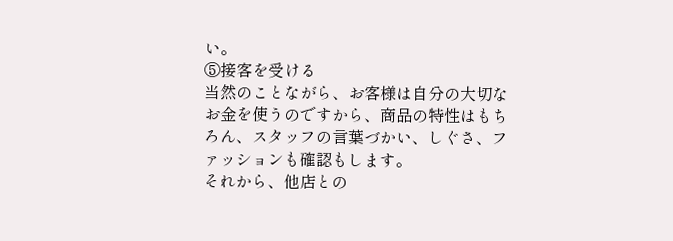い。
⑤接客を受ける
当然のことながら、お客様は自分の大切なお金を使うのですから、商品の特性はもちろん、スタッフの言葉づかい、しぐさ、ファッションも確認もします。
それから、他店との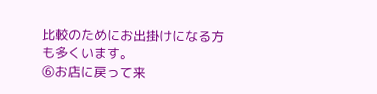比較のためにお出掛けになる方も多くいます。
⑥お店に戻って来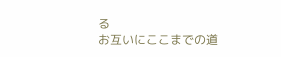る
お互いにここまでの道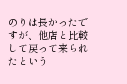のりは長かったですが、他店と比較して戻って来られたという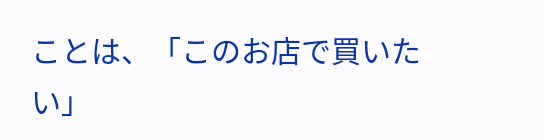ことは、「このお店で買いたい」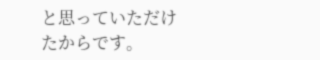と思っていただけたからです。